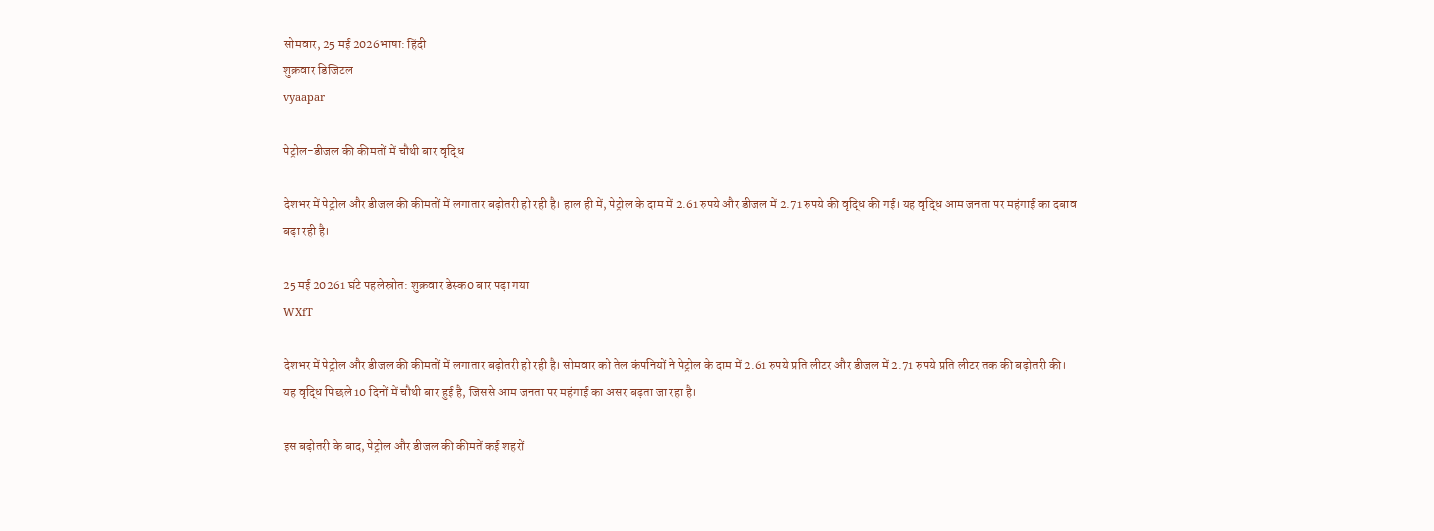सोमवार, 25 मई 2026भाषा: हिंदी
शुक्रवार डिजिटल
vyaapar

पेट्रोल-डीजल की कीमतों में चौथी बार वृद्धि

देशभर में पेट्रोल और डीजल की कीमतों में लगातार बढ़ोतरी हो रही है। हाल ही में, पेट्रोल के दाम में 2.61 रुपये और डीजल में 2.71 रुपये की वृद्धि की गई। यह वृद्धि आम जनता पर महंगाई का दबाव बढ़ा रही है।

25 मई 20261 घंटे पहलेस्रोत: शुक्रवार डेस्क0 बार पढ़ा गया
WXfT

देशभर में पेट्रोल और डीजल की कीमतों में लगातार बढ़ोतरी हो रही है। सोमवार को तेल कंपनियों ने पेट्रोल के दाम में 2.61 रुपये प्रति लीटर और डीजल में 2.71 रुपये प्रति लीटर तक की बढ़ोतरी की। यह वृद्धि पिछले 10 दिनों में चौथी बार हुई है, जिससे आम जनता पर महंगाई का असर बढ़ता जा रहा है।

इस बढ़ोतरी के बाद, पेट्रोल और डीजल की कीमतें कई शहरों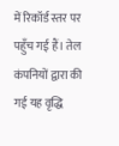में रिकॉर्ड स्तर पर पहुँच गई हैं। तेल कंपनियों द्वारा की गई यह वृद्धि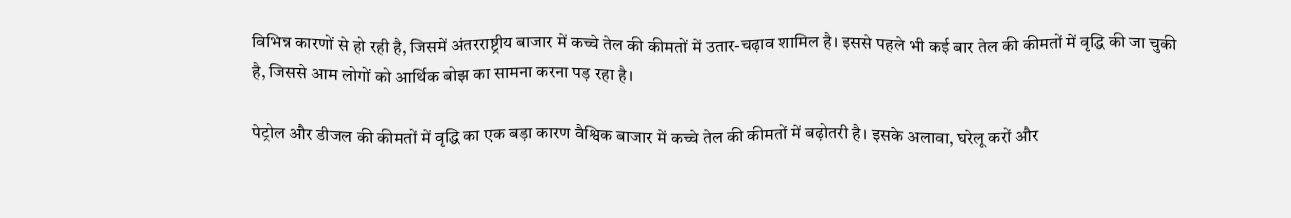विभिन्न कारणों से हो रही है, जिसमें अंतरराष्ट्रीय बाजार में कच्चे तेल की कीमतों में उतार-चढ़ाव शामिल है। इससे पहले भी कई बार तेल की कीमतों में वृद्धि की जा चुकी है, जिससे आम लोगों को आर्थिक बोझ का सामना करना पड़ रहा है।

पेट्रोल और डीजल की कीमतों में वृद्धि का एक बड़ा कारण वैश्विक बाजार में कच्चे तेल की कीमतों में बढ़ोतरी है। इसके अलावा, घरेलू करों और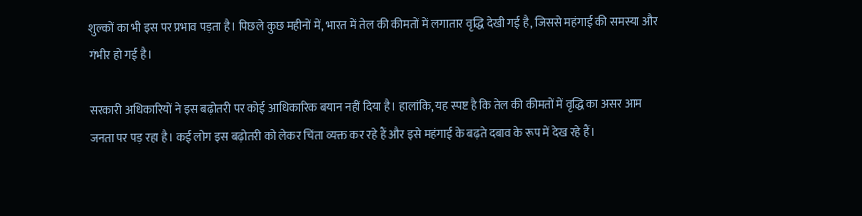शुल्कों का भी इस पर प्रभाव पड़ता है। पिछले कुछ महीनों में, भारत में तेल की कीमतों में लगातार वृद्धि देखी गई है, जिससे महंगाई की समस्या और गंभीर हो गई है।

सरकारी अधिकारियों ने इस बढ़ोतरी पर कोई आधिकारिक बयान नहीं दिया है। हालांकि, यह स्पष्ट है कि तेल की कीमतों में वृद्धि का असर आम जनता पर पड़ रहा है। कई लोग इस बढ़ोतरी को लेकर चिंता व्यक्त कर रहे हैं और इसे महंगाई के बढ़ते दबाव के रूप में देख रहे हैं।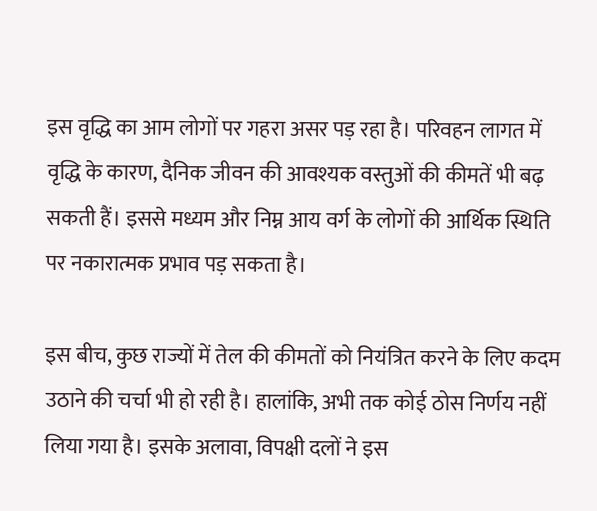इस वृद्धि का आम लोगों पर गहरा असर पड़ रहा है। परिवहन लागत में वृद्धि के कारण, दैनिक जीवन की आवश्यक वस्तुओं की कीमतें भी बढ़ सकती हैं। इससे मध्यम और निम्न आय वर्ग के लोगों की आर्थिक स्थिति पर नकारात्मक प्रभाव पड़ सकता है।

इस बीच, कुछ राज्यों में तेल की कीमतों को नियंत्रित करने के लिए कदम उठाने की चर्चा भी हो रही है। हालांकि, अभी तक कोई ठोस निर्णय नहीं लिया गया है। इसके अलावा, विपक्षी दलों ने इस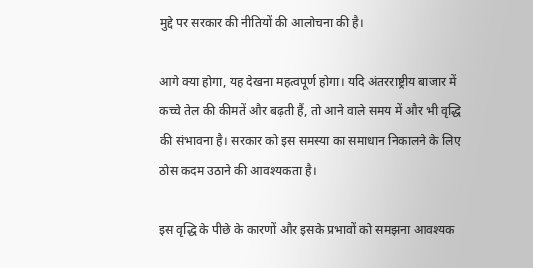मुद्दे पर सरकार की नीतियों की आलोचना की है।

आगे क्या होगा, यह देखना महत्वपूर्ण होगा। यदि अंतरराष्ट्रीय बाजार में कच्चे तेल की कीमतें और बढ़ती हैं, तो आने वाले समय में और भी वृद्धि की संभावना है। सरकार को इस समस्या का समाधान निकालने के लिए ठोस कदम उठाने की आवश्यकता है।

इस वृद्धि के पीछे के कारणों और इसके प्रभावों को समझना आवश्यक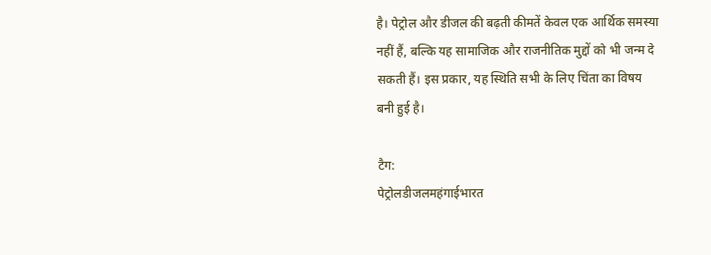है। पेट्रोल और डीजल की बढ़ती कीमतें केवल एक आर्थिक समस्या नहीं हैं, बल्कि यह सामाजिक और राजनीतिक मुद्दों को भी जन्म दे सकती हैं। इस प्रकार, यह स्थिति सभी के लिए चिंता का विषय बनी हुई है।

टैग:
पेट्रोलडीजलमहंगाईभारत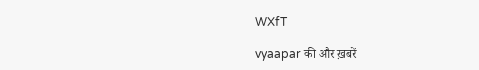WXfT

vyaapar की और ख़बरें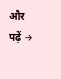और पढ़ें →